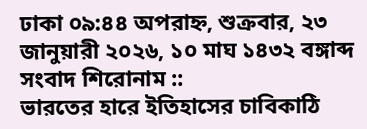ঢাকা ০৯:৪৪ অপরাহ্ন, শুক্রবার, ২৩ জানুয়ারী ২০২৬, ১০ মাঘ ১৪৩২ বঙ্গাব্দ
সংবাদ শিরোনাম ::
ভারতের হারে ইতিহাসের চাবিকাঠি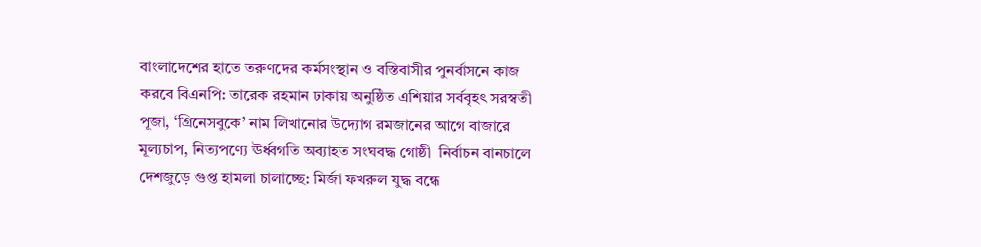বাংলাদেশের হাতে তরুণদের কর্মসংস্থান ও বস্তিবাসীর পুনর্বাসনে কাজ করবে বিএনপি: তারেক রহমান ঢাকায় অনুষ্ঠিত এশিয়ার সর্ববৃহৎ সরস্বতী পূজা, ‘গ্রিনেসবুকে’ নাম লিখানোর উদ্যোগ রমজানের আগে বাজারে মূল্যচাপ, নিত্যপণ্যে ঊর্ধ্বগতি অব্যাহত সংঘবদ্ধ গোষ্ঠী  নির্বাচন বানচালে দেশজুড়ে গুপ্ত হামলা চালাচ্ছে: মির্জা ফখরুল যুদ্ধ বন্ধে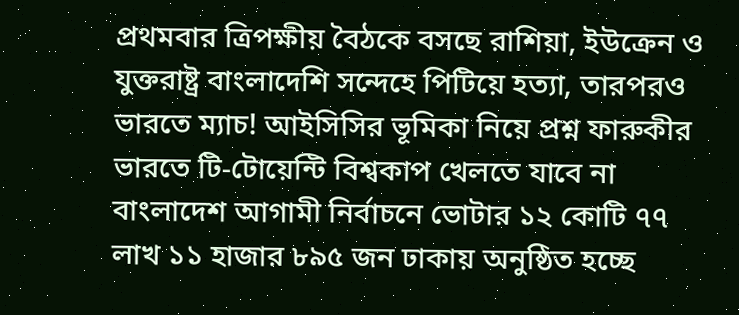প্রথমবার ত্রিপক্ষীয় বৈঠকে বসছে রাশিয়া, ইউক্রেন ও যুক্তরাষ্ট্র বাংলাদেশি সন্দেহে পিটিয়ে হত্যা, তারপরও ভারতে ম্যাচ! আইসিসির ভূমিকা নিয়ে প্রশ্ন ফারুকীর ভারতে টি-টোয়েন্টি বিশ্বকাপ খেলতে যাবে না বাংলাদেশ আগামী নির্বাচনে ভোটার ১২ কোটি ৭৭ লাখ ১১ হাজার ৮৯৫ জন ঢাকায় অনুষ্ঠিত হচ্ছে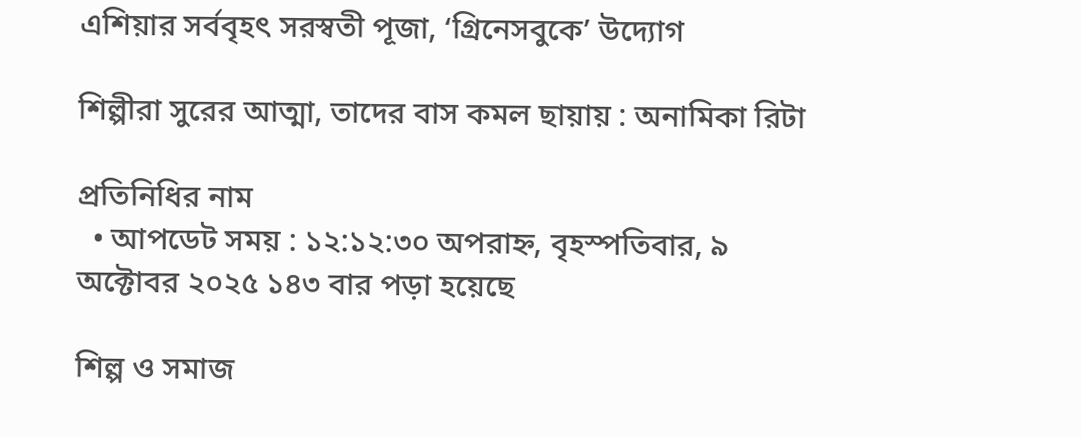এশিয়ার সর্ববৃহৎ সরস্বতী পূজা, ‘গ্রিনেসবুকে’ উদ্যোগ

শিল্পীরা সুরের আত্মা, তাদের বাস কমল ছায়ায় : অনামিকা রিটা

প্রতিনিধির নাম
  • আপডেট সময় : ১২:১২:৩০ অপরাহ্ন, বৃহস্পতিবার, ৯ অক্টোবর ২০২৫ ১৪৩ বার পড়া হয়েছে

শিল্প ও সমাজ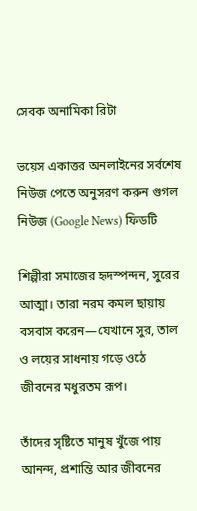সেবক অনামিকা রিটা

ভয়েস একাত্তর অনলাইনের সর্বশেষ নিউজ পেতে অনুসরণ করুন গুগল নিউজ (Google News) ফিডটি

শিল্পীরা সমাজের হৃদস্পন্দন, সুরের আত্মা। তারা নরম কমল ছায়ায় বসবাস করেন—যেখানে সুর, তাল ও লয়ের সাধনায় গড়ে ওঠে জীবনের মধুরতম রূপ।

তাঁদের সৃষ্টিতে মানুষ খুঁজে পায় আনন্দ, প্রশান্তি আর জীবনের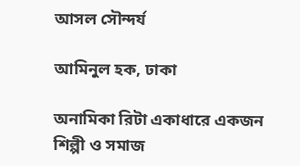আসল সৌন্দর্য

আমিনুল হক, ঢাকা

অনামিকা রিটা একাধারে একজন শিল্পী ও সমাজ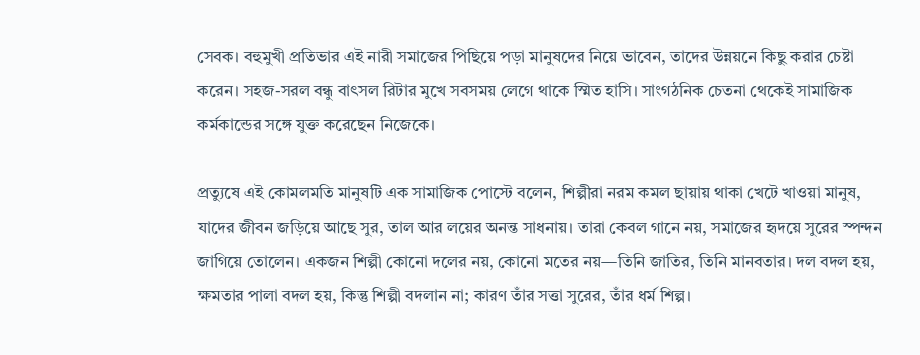সেবক। বহুমুখী প্রতিভার এই নারী সমাজের পিছিয়ে পড়া মানুষদের নিয়ে ভাবেন, তাদের উন্নয়নে কিছু করার চেষ্টা করেন। সহজ-সরল বন্ধু বাৎসল রিটার মুখে সবসময় লেগে থাকে স্মিত হাসি। সাংগঠনিক চেতনা থেকেই সামাজিক কর্মকান্ডের সঙ্গে যুক্ত করেছেন নিজেকে।

প্রত্যুষে এই কোমলমতি মানুষটি এক সামাজিক পোস্টে বলেন, শিল্পীরা নরম কমল ছায়ায় থাকা খেটে খাওয়া মানুষ, যাদের জীবন জড়িয়ে আছে সুর, তাল আর লয়ের অনন্ত সাধনায়। তারা কেবল গানে নয়, সমাজের হৃদয়ে সুরের স্পন্দন জাগিয়ে তোলেন। একজন শিল্পী কোনো দলের নয়, কোনো মতের নয়—তিনি জাতির, তিনি মানবতার। দল বদল হয়, ক্ষমতার পালা বদল হয়, কিন্তু শিল্পী বদলান না; কারণ তাঁর সত্তা সুরের, তাঁর ধর্ম শিল্প।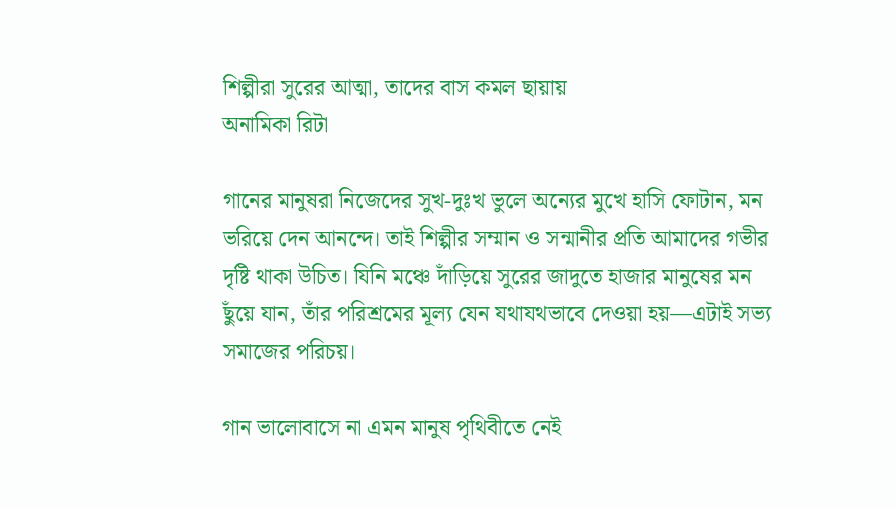শিল্পীরা সুরের আত্মা, তাদের বাস কমল ছায়ায়
অনামিকা রিটা

গানের মানুষরা নিজেদের সুখ-দুঃখ ভুলে অন্যের মুখে হাসি ফোটান, মন ভরিয়ে দেন আনন্দে। তাই শিল্পীর সম্মান ও সন্মানীর প্রতি আমাদের গভীর দৃষ্টি থাকা উচিত। যিনি মঞ্চে দাঁড়িয়ে সুরের জাদুতে হাজার মানুষের মন ছুঁয়ে যান, তাঁর পরিশ্রমের মূল্য যেন যথাযথভাবে দেওয়া হয়—এটাই সভ্য সমাজের পরিচয়।

গান ভালোবাসে না এমন মানুষ পৃথিবীতে নেই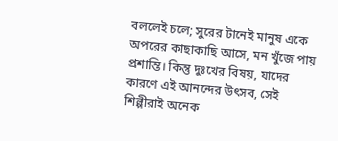বললেই চলে; সুরের টানেই মানুষ একে অপরের কাছাকাছি আসে, মন খুঁজে পায় প্রশান্তি। কিন্তু দুঃখের বিষয়, যাদের কারণে এই আনন্দের উৎসব, সেই শিল্পীরাই অনেক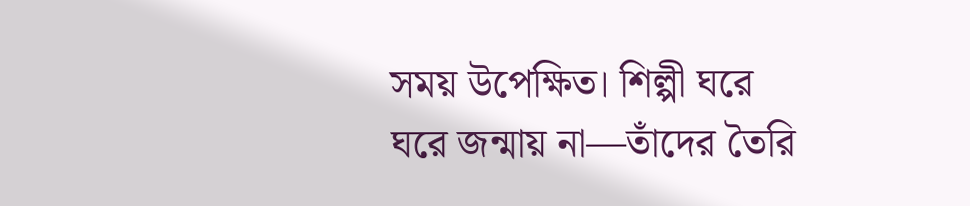সময় উপেক্ষিত। শিল্পী ঘরে ঘরে জন্মায় না—তাঁদের তৈরি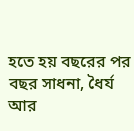হতে হয় বছরের পর বছর সাধনা, ধৈর্য আর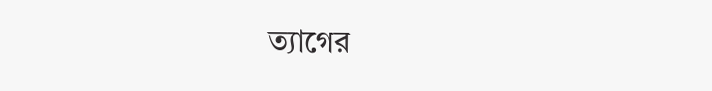ত্যাগের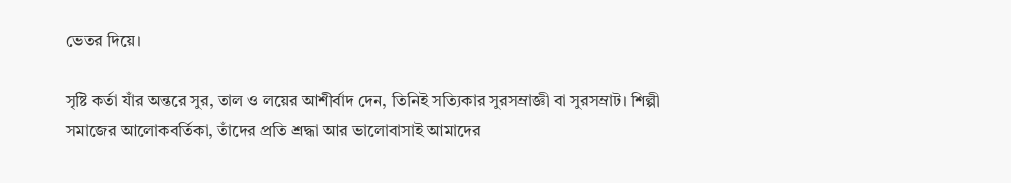ভেতর দিয়ে।

সৃষ্টি কর্তা যাঁর অন্তরে সুর, তাল ও লয়ের আশীর্বাদ দেন, তিনিই সত্যিকার সুরসম্রাজ্ঞী বা সুরসম্রাট। শিল্পী সমাজের আলোকবর্তিকা, তাঁদের প্রতি শ্রদ্ধা আর ভালোবাসাই আমাদের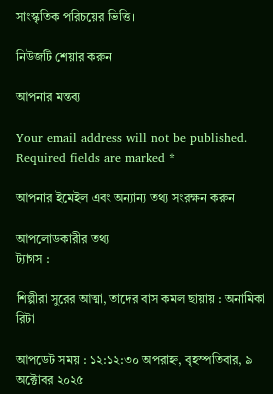সাংস্কৃতিক পরিচয়ের ভিত্তি।

নিউজটি শেয়ার করুন

আপনার মন্তব্য

Your email address will not be published. Required fields are marked *

আপনার ইমেইল এবং অন্যান্য তথ্য সংরক্ষন করুন

আপলোডকারীর তথ্য
ট্যাগস :

শিল্পীরা সুরের আত্মা, তাদের বাস কমল ছায়ায় : অনামিকা রিটা

আপডেট সময় : ১২:১২:৩০ অপরাহ্ন, বৃহস্পতিবার, ৯ অক্টোবর ২০২৫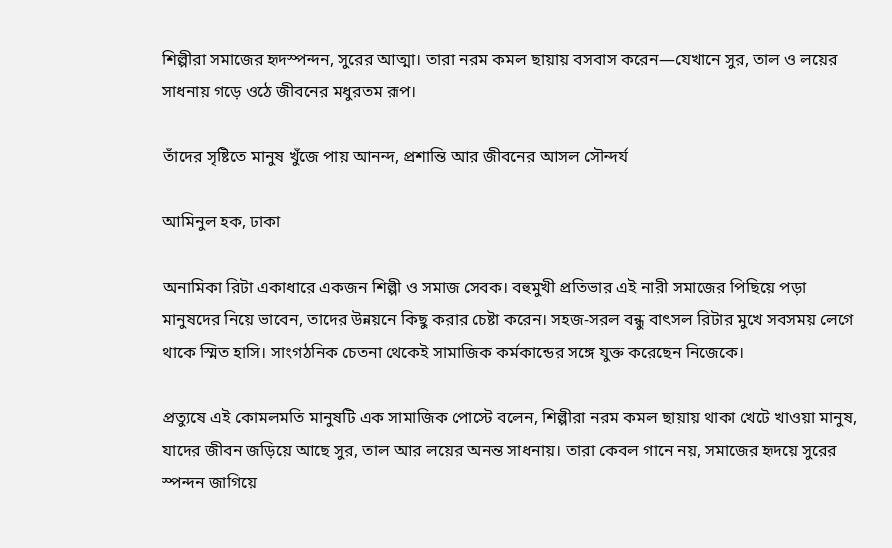শিল্পীরা সমাজের হৃদস্পন্দন, সুরের আত্মা। তারা নরম কমল ছায়ায় বসবাস করেন—যেখানে সুর, তাল ও লয়ের সাধনায় গড়ে ওঠে জীবনের মধুরতম রূপ।

তাঁদের সৃষ্টিতে মানুষ খুঁজে পায় আনন্দ, প্রশান্তি আর জীবনের আসল সৌন্দর্য

আমিনুল হক, ঢাকা

অনামিকা রিটা একাধারে একজন শিল্পী ও সমাজ সেবক। বহুমুখী প্রতিভার এই নারী সমাজের পিছিয়ে পড়া মানুষদের নিয়ে ভাবেন, তাদের উন্নয়নে কিছু করার চেষ্টা করেন। সহজ-সরল বন্ধু বাৎসল রিটার মুখে সবসময় লেগে থাকে স্মিত হাসি। সাংগঠনিক চেতনা থেকেই সামাজিক কর্মকান্ডের সঙ্গে যুক্ত করেছেন নিজেকে।

প্রত্যুষে এই কোমলমতি মানুষটি এক সামাজিক পোস্টে বলেন, শিল্পীরা নরম কমল ছায়ায় থাকা খেটে খাওয়া মানুষ, যাদের জীবন জড়িয়ে আছে সুর, তাল আর লয়ের অনন্ত সাধনায়। তারা কেবল গানে নয়, সমাজের হৃদয়ে সুরের স্পন্দন জাগিয়ে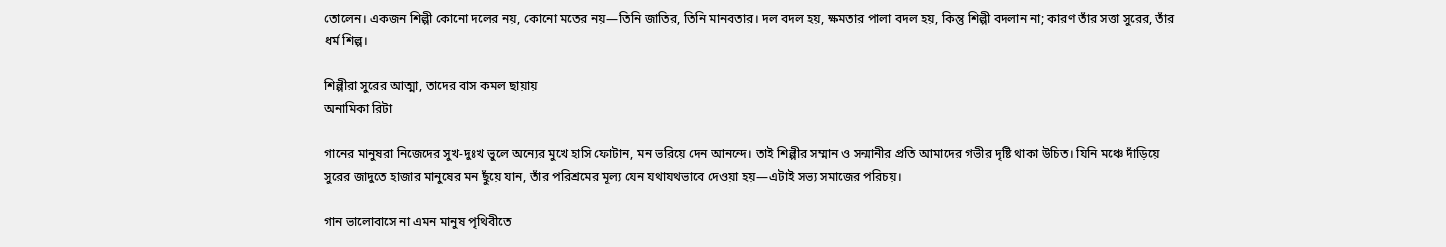তোলেন। একজন শিল্পী কোনো দলের নয়, কোনো মতের নয়—তিনি জাতির, তিনি মানবতার। দল বদল হয়, ক্ষমতার পালা বদল হয়, কিন্তু শিল্পী বদলান না; কারণ তাঁর সত্তা সুরের, তাঁর ধর্ম শিল্প।

শিল্পীরা সুরের আত্মা, তাদের বাস কমল ছায়ায়
অনামিকা রিটা

গানের মানুষরা নিজেদের সুখ-দুঃখ ভুলে অন্যের মুখে হাসি ফোটান, মন ভরিয়ে দেন আনন্দে। তাই শিল্পীর সম্মান ও সন্মানীর প্রতি আমাদের গভীর দৃষ্টি থাকা উচিত। যিনি মঞ্চে দাঁড়িয়ে সুরের জাদুতে হাজার মানুষের মন ছুঁয়ে যান, তাঁর পরিশ্রমের মূল্য যেন যথাযথভাবে দেওয়া হয়—এটাই সভ্য সমাজের পরিচয়।

গান ভালোবাসে না এমন মানুষ পৃথিবীতে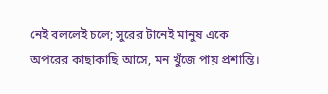নেই বললেই চলে; সুরের টানেই মানুষ একে অপরের কাছাকাছি আসে, মন খুঁজে পায় প্রশান্তি।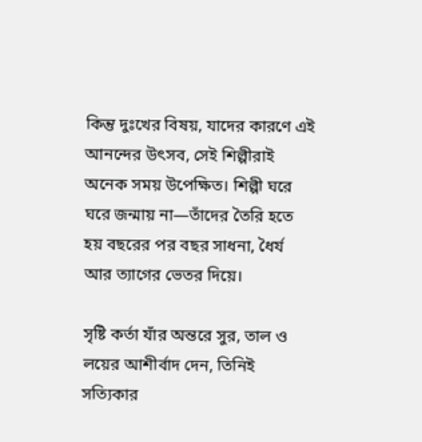কিন্তু দুঃখের বিষয়, যাদের কারণে এই আনন্দের উৎসব, সেই শিল্পীরাই অনেক সময় উপেক্ষিত। শিল্পী ঘরে ঘরে জন্মায় না—তাঁদের তৈরি হতে হয় বছরের পর বছর সাধনা, ধৈর্য আর ত্যাগের ভেতর দিয়ে।

সৃষ্টি কর্তা যাঁর অন্তরে সুর, তাল ও লয়ের আশীর্বাদ দেন, তিনিই সত্যিকার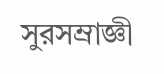সুরসম্রাজ্ঞী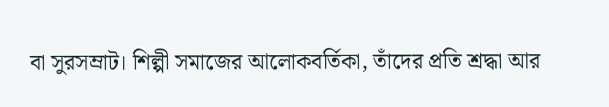বা সুরসম্রাট। শিল্পী সমাজের আলোকবর্তিকা, তাঁদের প্রতি শ্রদ্ধা আর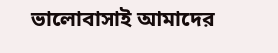ভালোবাসাই আমাদের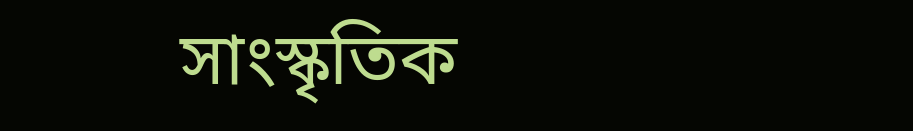সাংস্কৃতিক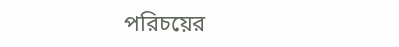পরিচয়ের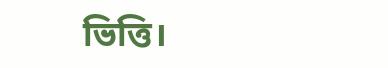ভিত্তি।